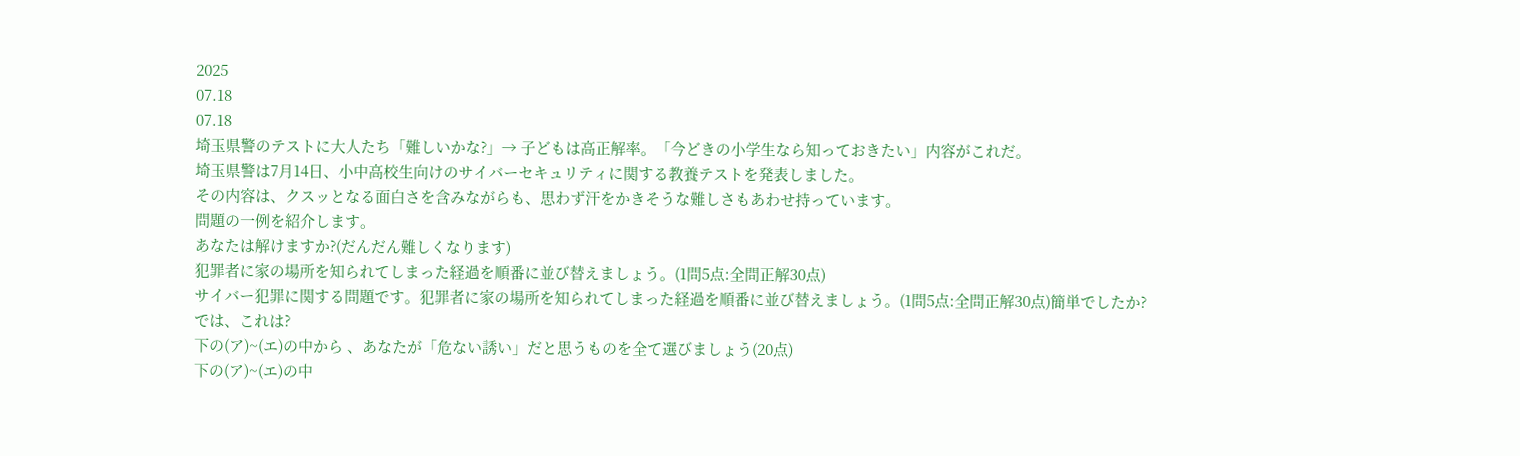2025
07.18
07.18
埼玉県警のテストに大人たち「難しいかな?」→ 子どもは高正解率。「今どきの小学生なら知っておきたい」内容がこれだ。
埼玉県警は7月14日、小中高校生向けのサイバーセキュリティに関する教養テストを発表しました。
その内容は、クスッとなる面白さを含みながらも、思わず汗をかきそうな難しさもあわせ持っています。
問題の一例を紹介します。
あなたは解けますか?(だんだん難しくなります)
犯罪者に家の場所を知られてしまった経過を順番に並び替えましょう。(1問5点:全問正解30点)
サイバー犯罪に関する問題です。犯罪者に家の場所を知られてしまった経過を順番に並び替えましょう。(1問5点:全問正解30点)簡単でしたか?
では、これは?
下の(ア)~(エ)の中から 、あなたが「危ない誘い」だと思うものを全て選びましょう(20点)
下の(ア)~(エ)の中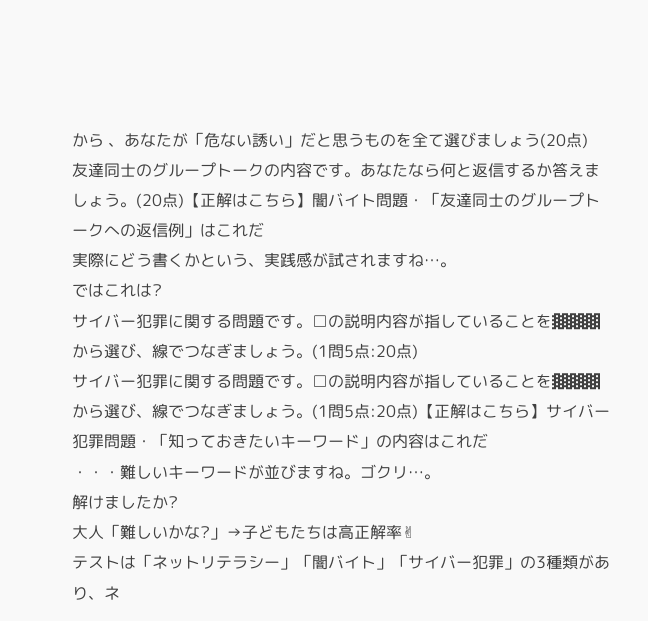から 、あなたが「危ない誘い」だと思うものを全て選びましょう(20点)
友達同士のグループトークの内容です。あなたなら何と返信するか答えましょう。(20点)【正解はこちら】闇バイト問題・「友達同士のグループトークへの返信例」はこれだ
実際にどう書くかという、実践感が試されますね…。
ではこれは?
サイバー犯罪に関する問題です。□の説明内容が指していることを▓▓▓ から選び、線でつなぎましょう。(1問5点:20点)
サイバー犯罪に関する問題です。□の説明内容が指していることを▓▓▓ から選び、線でつなぎましょう。(1問5点:20点)【正解はこちら】サイバー犯罪問題・「知っておきたいキーワード」の内容はこれだ
・・・難しいキーワードが並びますね。ゴクリ…。
解けましたか?
大人「難しいかな?」→子どもたちは高正解率✌
テストは「ネットリテラシー」「闇バイト」「サイバー犯罪」の3種類があり、ネ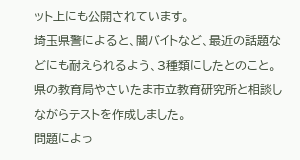ット上にも公開されています。
埼玉県警によると、闇バイトなど、最近の話題などにも耐えられるよう、3種類にしたとのこと。県の教育局やさいたま市立教育研究所と相談しながらテストを作成しました。
問題によっ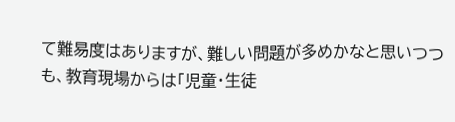て難易度はありますが、難しい問題が多めかなと思いつつも、教育現場からは「児童・生徒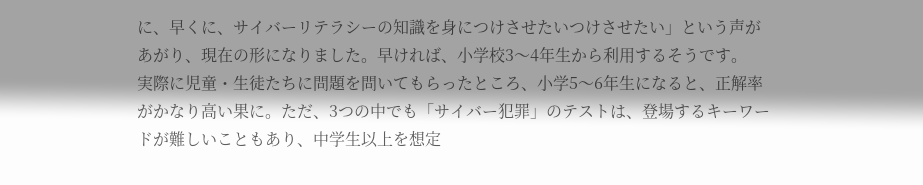に、早くに、サイバーリテラシーの知識を身につけさせたいつけさせたい」という声があがり、現在の形になりました。早ければ、小学校3〜4年生から利用するそうです。
実際に児童・生徒たちに問題を問いてもらったところ、小学5〜6年生になると、正解率がかなり高い果に。ただ、3つの中でも「サイバー犯罪」のテストは、登場するキーワードが難しいこともあり、中学生以上を想定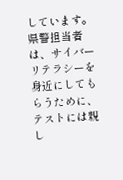しています。
県警担当者は、サイバーリテラシーを身近にしてもらうために、テストには親し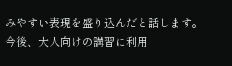みやすい表現を盛り込んだと話します。今後、大人向けの講習に利用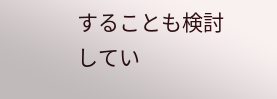することも検討してい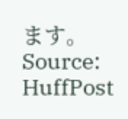ます。
Source: HuffPost